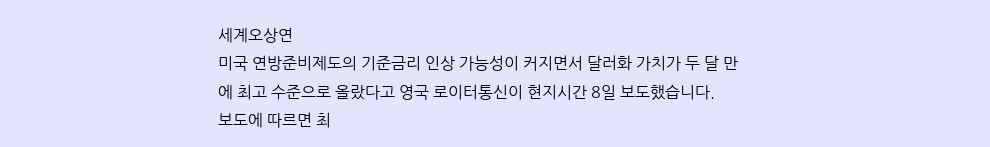세계오상연
미국 연방준비제도의 기준금리 인상 가능성이 커지면서 달러화 가치가 두 달 만에 최고 수준으로 올랐다고 영국 로이터통신이 현지시간 8일 보도했습니다.
보도에 따르면 최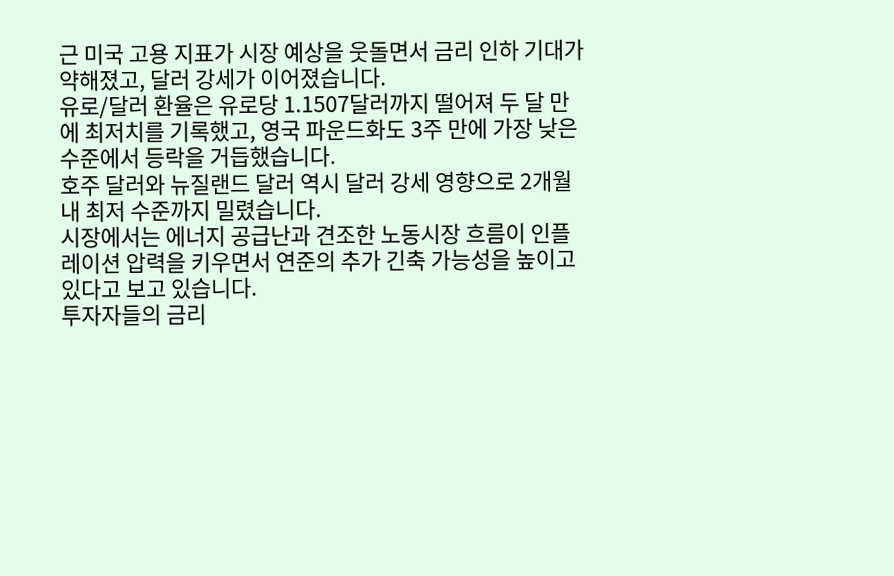근 미국 고용 지표가 시장 예상을 웃돌면서 금리 인하 기대가 약해졌고, 달러 강세가 이어졌습니다.
유로/달러 환율은 유로당 1.1507달러까지 떨어져 두 달 만에 최저치를 기록했고, 영국 파운드화도 3주 만에 가장 낮은 수준에서 등락을 거듭했습니다.
호주 달러와 뉴질랜드 달러 역시 달러 강세 영향으로 2개월 내 최저 수준까지 밀렸습니다.
시장에서는 에너지 공급난과 견조한 노동시장 흐름이 인플레이션 압력을 키우면서 연준의 추가 긴축 가능성을 높이고 있다고 보고 있습니다.
투자자들의 금리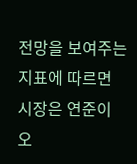전망을 보여주는 지표에 따르면 시장은 연준이 오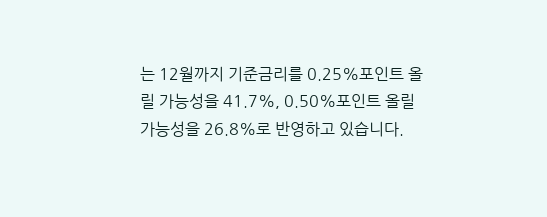는 12월까지 기준금리를 0.25%포인트 올릴 가능성을 41.7%, 0.50%포인트 올릴 가능성을 26.8%로 반영하고 있습니다.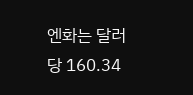엔화는 달러당 160.34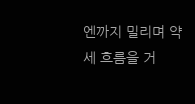엔까지 밀리며 약세 흐름을 거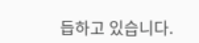듭하고 있습니다.